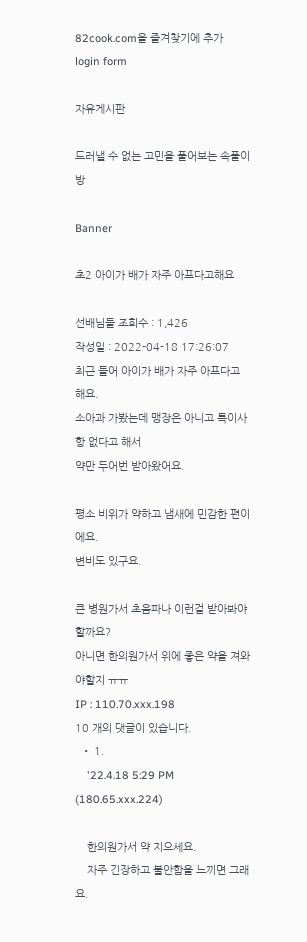82cook.com을 즐겨찾기에 추가
login form

자유게시판

드러낼 수 없는 고민을 풀어보는 속풀이방

Banner

초2 아이가 배가 자주 아프다고해요

선배님들 조회수 : 1,426
작성일 : 2022-04-18 17:26:07
최근 들어 아이가 배가 자주 아프다고 해요.
소아과 가봤는데 맹장은 아니고 특이사항 없다고 해서
약만 두어번 받아왔어요.

평소 비위가 약하고 냄새에 민감한 편이에요.
변비도 있구요.

큰 병원가서 초음파나 이런걸 받아봐야할까요?
아니면 한의원가서 위에 좋은 약을 져와야할지 ㅠㅠ
IP : 110.70.xxx.198
10 개의 댓글이 있습니다.
  • 1.
    '22.4.18 5:29 PM (180.65.xxx.224)

    한의원가서 약 지으세요.
    자주 긴장하고 불안함을 느끼면 그래요.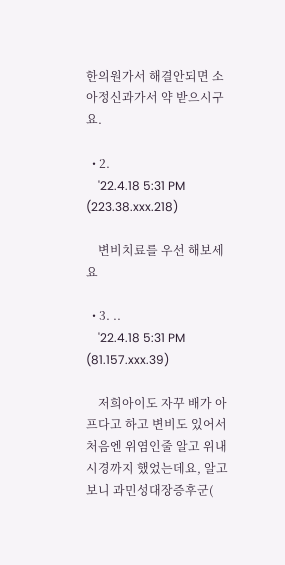한의원가서 해결안되면 소아정신과가서 약 받으시구요.

  • 2.
    '22.4.18 5:31 PM (223.38.xxx.218)

    변비치료를 우선 해보세요

  • 3. ..
    '22.4.18 5:31 PM (81.157.xxx.39)

    저희아이도 자꾸 배가 아프다고 하고 변비도 있어서 처음엔 위염인줄 알고 위내시경까지 했었는데요, 알고보니 과민성대장증후군(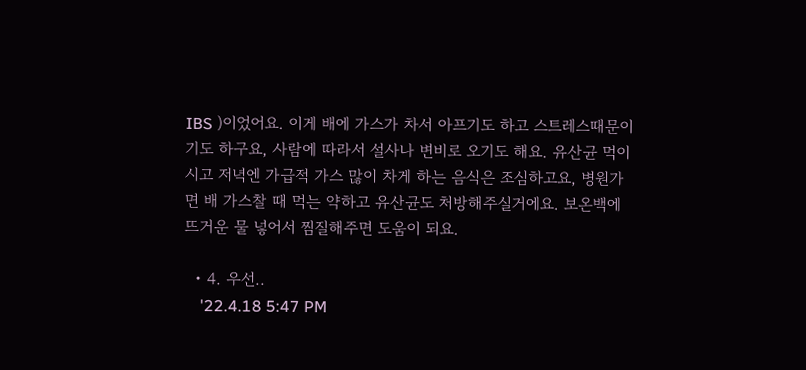IBS )이었어요. 이게 배에 가스가 차서 아프기도 하고 스트레스때문이기도 하구요, 사람에 따라서 설사나 변비로 오기도 해요. 유산균 먹이시고 저녁엔 가급적 가스 많이 차게 하는 음식은 조심하고요, 병원가면 배 가스찰 때 먹는 약하고 유산균도 처방해주실거에요. 보온백에 뜨거운 물 넣어서 찜질해주면 도움이 되요.

  • 4. 우선..
    '22.4.18 5:47 PM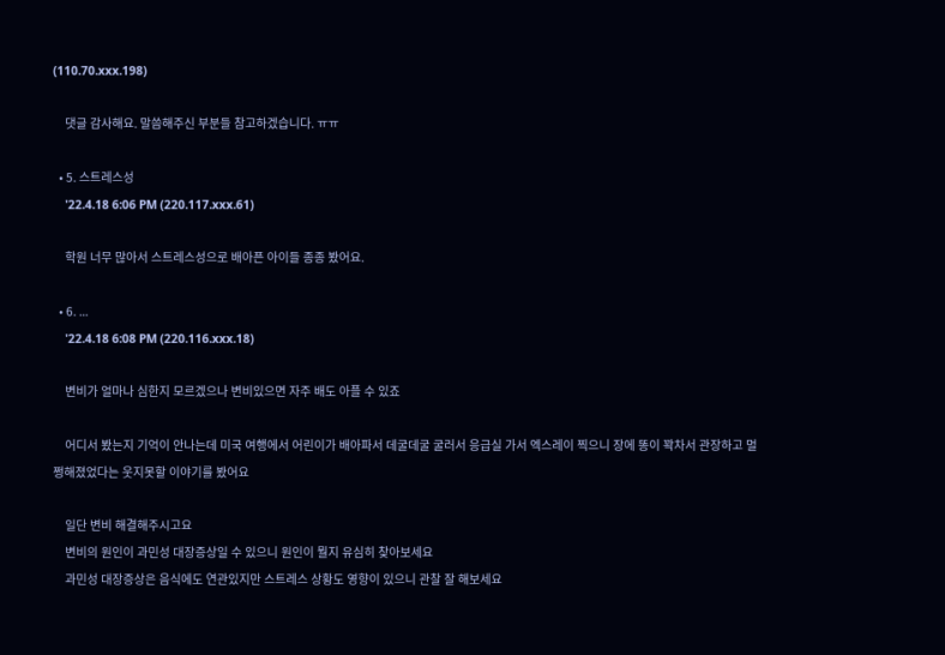(110.70.xxx.198)

    댓글 감사해요. 말씀해주신 부분들 참고하겠습니다. ㅠㅠ

  • 5. 스트레스성
    '22.4.18 6:06 PM (220.117.xxx.61)

    학원 너무 많아서 스트레스성으로 배아픈 아이들 종종 봤어요.

  • 6. ...
    '22.4.18 6:08 PM (220.116.xxx.18)

    변비가 얼마나 심한지 모르겠으나 변비있으면 자주 배도 아플 수 있죠

    어디서 봤는지 기억이 안나는데 미국 여행에서 어린이가 배아파서 데굴데굴 굴러서 응급실 가서 엑스레이 찍으니 장에 똥이 꽉차서 관장하고 멀쩡해졌었다는 웃지못할 이야기를 봤어요

    일단 변비 해결해주시고요
    변비의 원인이 과민성 대장증상일 수 있으니 원인이 뭘지 유심히 찾아보세요
    과민성 대장증상은 음식에도 연관있지만 스트레스 상황도 영향이 있으니 관찰 잘 해보세요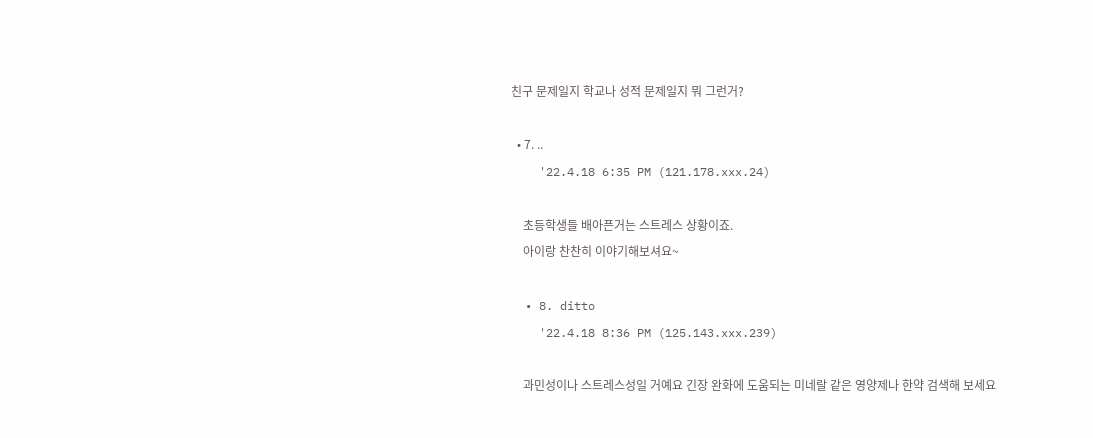친구 문제일지 학교나 성적 문제일지 뭐 그런거?

  • 7. ..
    '22.4.18 6:35 PM (121.178.xxx.24)

    초등학생들 배아픈거는 스트레스 상황이죠.
    아이랑 찬찬히 이야기해보셔요~

  • 8. ditto
    '22.4.18 8:36 PM (125.143.xxx.239)

    과민성이나 스트레스성일 거예요 긴장 완화에 도움되는 미네랄 같은 영양제나 한약 검색해 보세요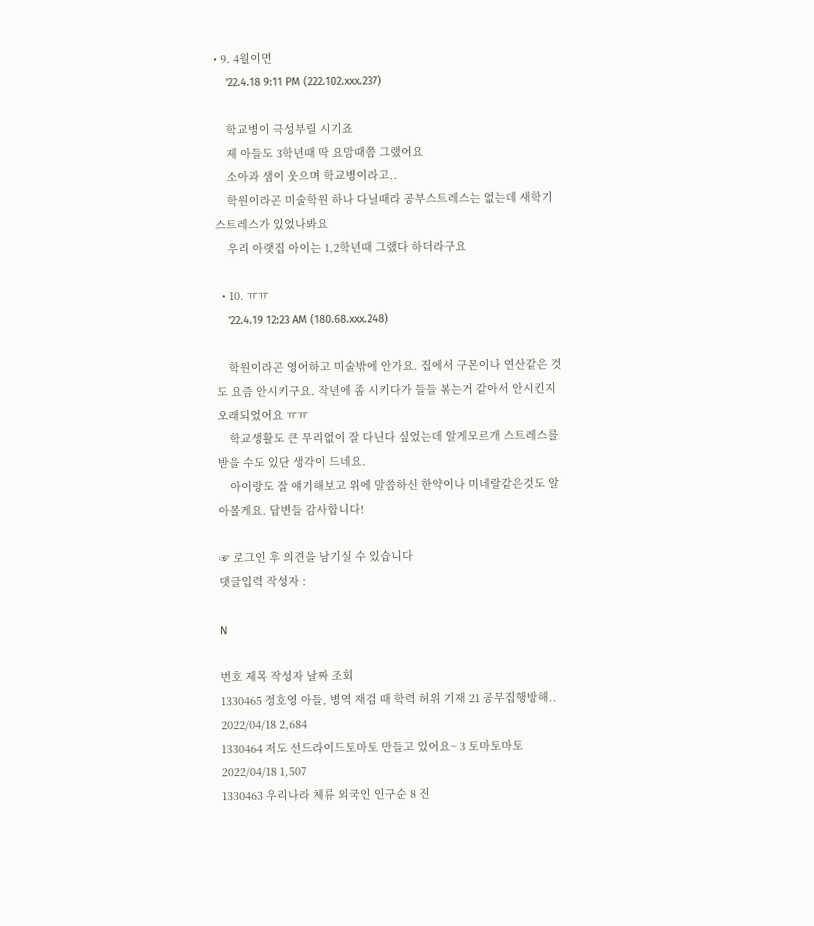• 9. 4월이면
    '22.4.18 9:11 PM (222.102.xxx.237)

    학교병이 극성부릴 시기죠
    제 아들도 3학년때 딱 요맘때쯤 그랬어요
    소아과 샘이 웃으며 학교병이라고..
    학원이라곤 미술학원 하나 다닐때라 공부스트레스는 없는데 새학기 스트레스가 있었나봐요
    우리 아랫집 아이는 1,2학년때 그랬다 하더라구요

  • 10. ㅠㅠ
    '22.4.19 12:23 AM (180.68.xxx.248)

    학원이라곤 영어하고 미술밖에 안가요. 집에서 구몬이나 연산같은 것도 요즘 안시키구요. 작년에 좀 시키다가 들들 볶는거 같아서 안시킨지 오래되었어요 ㅠㅠ
    학교생활도 큰 무리없이 잘 다닌다 싶었는데 알게모르개 스트레스를 받을 수도 있단 생각이 드네요.
    아이랑도 잘 얘기해보고 위에 말씀하신 한약이나 미네랄같은것도 알아볼게요. 답변들 감사합니다!

☞ 로그인 후 의견을 남기실 수 있습니다
댓글입력 작성자 :

N

번호 제목 작성자 날짜 조회
1330465 정호영 아들, 병역 재검 때 학력 허위 기재 21 공무집행방해.. 2022/04/18 2,684
1330464 저도 선드라이드토마토 만들고 있어요~ 3 토마토마토 2022/04/18 1,507
1330463 우리나라 체류 외국인 인구순 8 진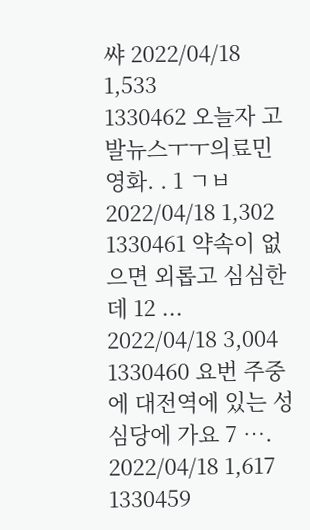쌰 2022/04/18 1,533
1330462 오늘자 고발뉴스ㅜㅜ의료민영화. . 1 ㄱㅂ 2022/04/18 1,302
1330461 약속이 없으면 외롭고 심심한데 12 ... 2022/04/18 3,004
1330460 요번 주중에 대전역에 있는 성심당에 가요 7 …. 2022/04/18 1,617
1330459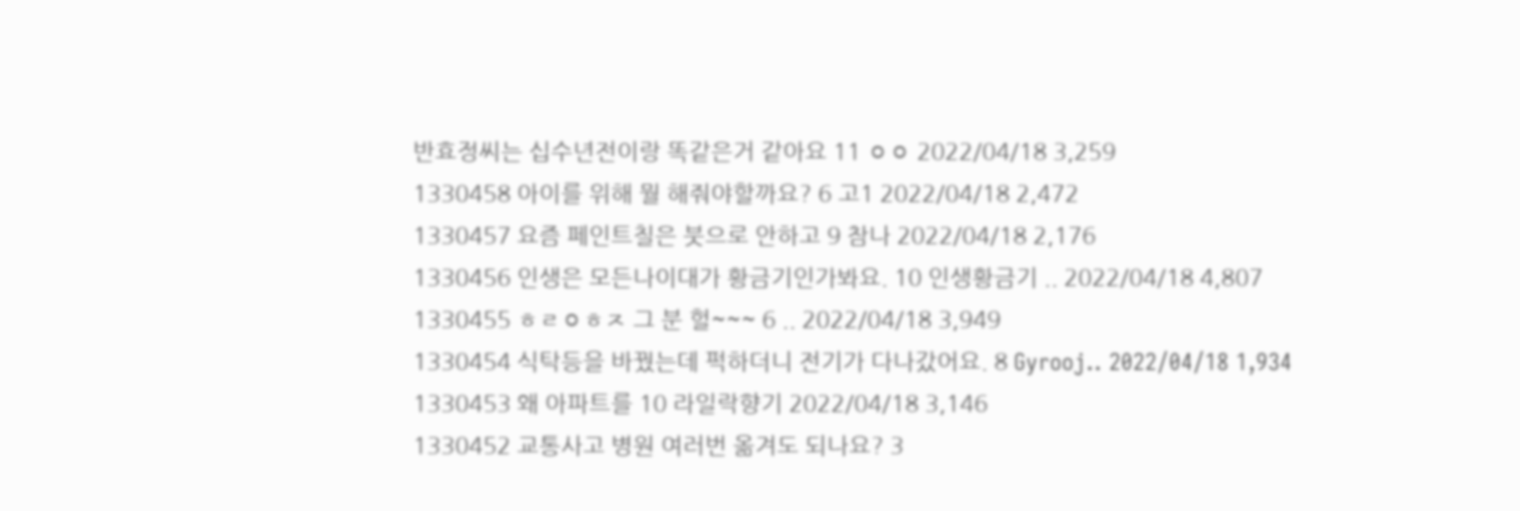반효정씨는 십수년전이랑 똑같은거 같아요 11 ㅇㅇ 2022/04/18 3,259
1330458 아이를 위해 뭘 해줘야할까요? 6 고1 2022/04/18 2,472
1330457 요즘 페인트칠은 붓으로 안하고 9 참나 2022/04/18 2,176
1330456 인생은 모든나이대가 황금기인가봐요. 10 인생황금기 .. 2022/04/18 4,807
1330455 ㅎㄹㅇㅎㅈ 그 분 헐~~~ 6 .. 2022/04/18 3,949
1330454 식탁등을 바꿨는데 퍽하더니 전기가 다나갔어요. 8 Gyrooj.. 2022/04/18 1,934
1330453 왜 아파트를 10 라일락향기 2022/04/18 3,146
1330452 교통사고 병원 여러번 옮겨도 되나요? 3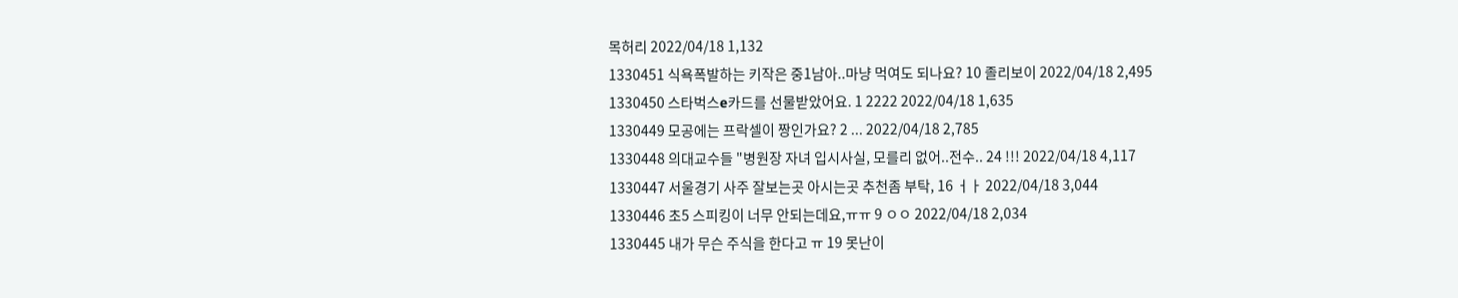목허리 2022/04/18 1,132
1330451 식욕폭발하는 키작은 중1남아..마냥 먹여도 되나요? 10 졸리보이 2022/04/18 2,495
1330450 스타벅스e카드를 선물받았어요. 1 2222 2022/04/18 1,635
1330449 모공에는 프락셀이 짱인가요? 2 ... 2022/04/18 2,785
1330448 의대교수들 "병원장 자녀 입시사실, 모를리 없어..전수.. 24 !!! 2022/04/18 4,117
1330447 서울경기 사주 잘보는곳 아시는곳 추천좀 부탁, 16 ㅓㅏ 2022/04/18 3,044
1330446 초5 스피킹이 너무 안되는데요,ㅠㅠ 9 ㅇㅇ 2022/04/18 2,034
1330445 내가 무슨 주식을 한다고 ㅠ 19 못난이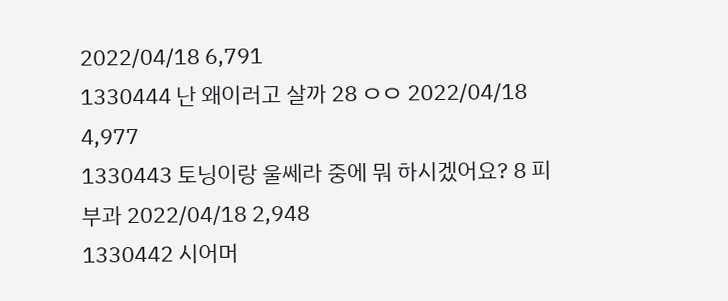2022/04/18 6,791
1330444 난 왜이러고 살까 28 ㅇㅇ 2022/04/18 4,977
1330443 토닝이랑 울쎄라 중에 뭐 하시겠어요? 8 피부과 2022/04/18 2,948
1330442 시어머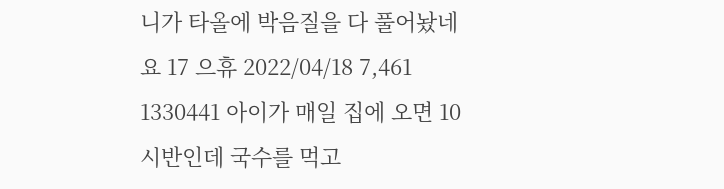니가 타올에 박음질을 다 풀어놨네요 17 으휴 2022/04/18 7,461
1330441 아이가 매일 집에 오면 10시반인데 국수를 먹고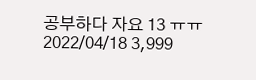공부하다 자요 13 ㅠㅠ 2022/04/18 3,999